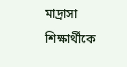মাদ্রাসা শিক্ষার্থীকে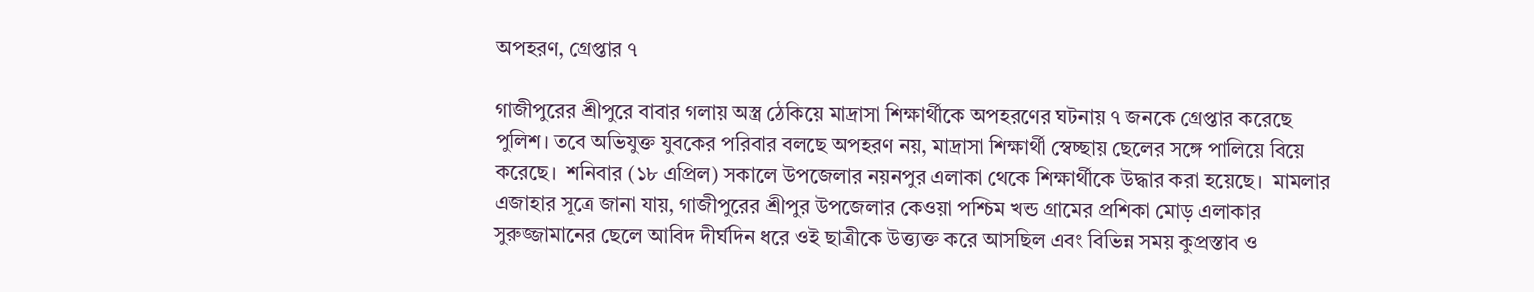অপহরণ, গ্রেপ্তার ৭

গাজীপুরের শ্রীপুরে বাবার গলায় অস্ত্র ঠেকিয়ে মাদ্রাসা শিক্ষার্থীকে অপহরণের ঘটনায় ৭ জনকে গ্রেপ্তার করেছে পুলিশ। তবে অভিযুক্ত যুবকের পরিবার বলছে অপহরণ নয়, মাদ্রাসা শিক্ষার্থী স্বেচ্ছায় ছেলের সঙ্গে পালিয়ে বিয়ে করেছে।  শনিবার (১৮ এপ্রিল) সকালে উপজেলার নয়নপুর এলাকা থেকে শিক্ষার্থীকে উদ্ধার করা হয়েছে।  মামলার এজাহার সূত্রে জানা যায়, গাজীপুরের শ্রীপুর উপজেলার কেওয়া পশ্চিম খন্ড গ্রামের প্রশিকা মোড় এলাকার সুরুজ্জামানের ছেলে আবিদ দীর্ঘদিন ধরে ওই ছাত্রীকে উত্ত্যক্ত করে আসছিল এবং বিভিন্ন সময় কুপ্রস্তাব ও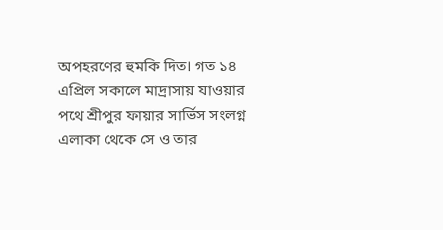অপহরণের হুমকি দিত। গত ১৪ এপ্রিল সকালে মাদ্রাসায় যাওয়ার পথে শ্রীপুর ফায়ার সার্ভিস সংলগ্ন এলাকা থেকে সে ও তার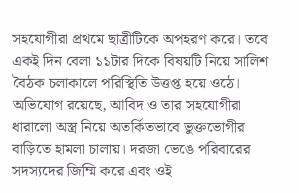সহযোগীরা প্রথমে ছাত্রীটিকে অপহরণ করে। তবে একই দিন বেলা ১১টার দিকে বিষয়টি নিয়ে সালিশ বৈঠক চলাকালে পরিস্থিতি উত্তপ্ত হয়ে ওঠে।  অভিযোগ রয়েছে, আবিদ ও তার সহযোগীরা ধারালো অস্ত্র নিয়ে অতর্কিতভাবে ভুক্তভোগীর বাড়িতে হামলা চালায়। দরজা ভেঙে পরিবারের সদস্যদের জিম্মি করে এবং ওই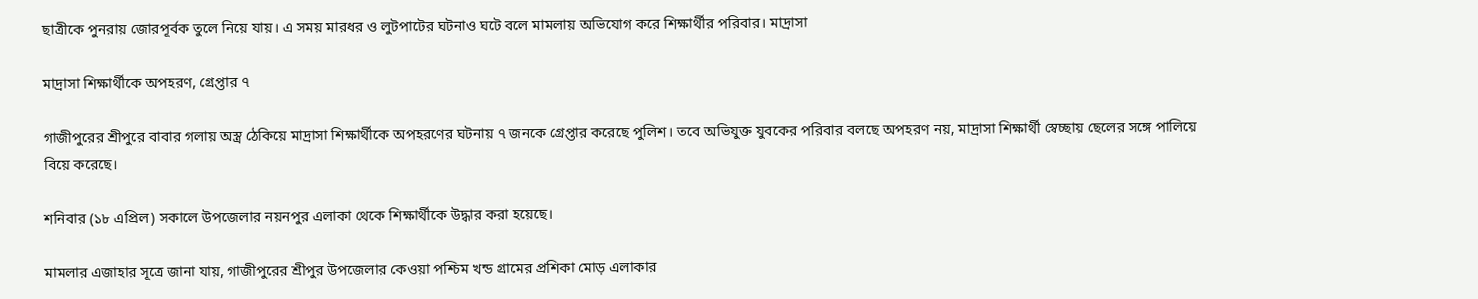ছাত্রীকে পুনরায় জোরপূর্বক তুলে নিয়ে যায়। এ সময় মারধর ও লুটপাটের ঘটনাও ঘটে বলে মামলায় অভিযোগ করে শিক্ষার্থীর পরিবার। মাদ্রাসা

মাদ্রাসা শিক্ষার্থীকে অপহরণ, গ্রেপ্তার ৭

গাজীপুরের শ্রীপুরে বাবার গলায় অস্ত্র ঠেকিয়ে মাদ্রাসা শিক্ষার্থীকে অপহরণের ঘটনায় ৭ জনকে গ্রেপ্তার করেছে পুলিশ। তবে অভিযুক্ত যুবকের পরিবার বলছে অপহরণ নয়, মাদ্রাসা শিক্ষার্থী স্বেচ্ছায় ছেলের সঙ্গে পালিয়ে বিয়ে করেছে।

শনিবার (১৮ এপ্রিল) সকালে উপজেলার নয়নপুর এলাকা থেকে শিক্ষার্থীকে উদ্ধার করা হয়েছে।

মামলার এজাহার সূত্রে জানা যায়, গাজীপুরের শ্রীপুর উপজেলার কেওয়া পশ্চিম খন্ড গ্রামের প্রশিকা মোড় এলাকার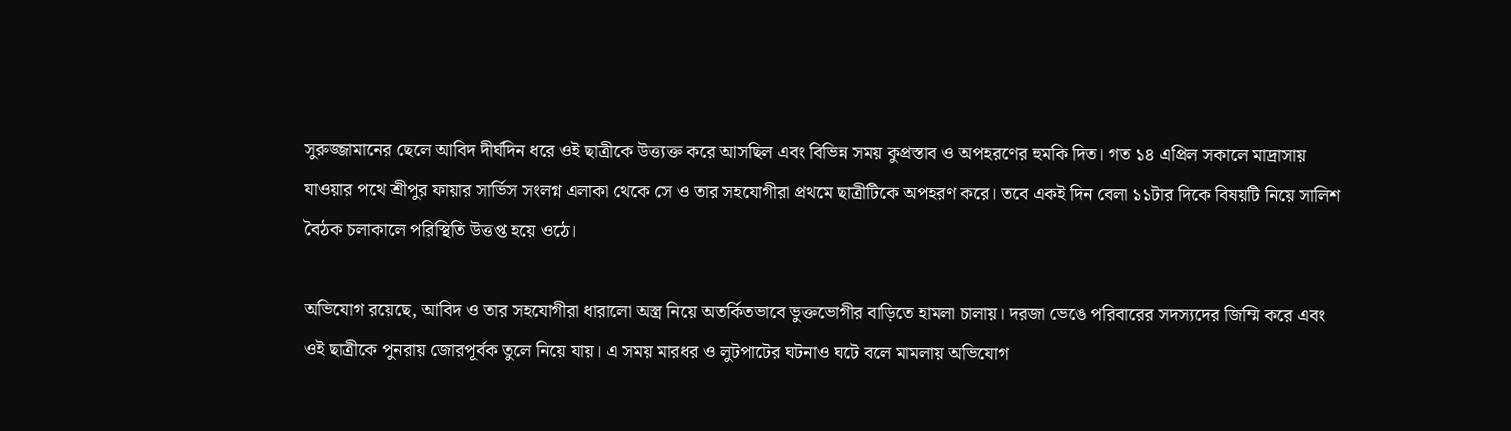সুরুজ্জামানের ছেলে আবিদ দীর্ঘদিন ধরে ওই ছাত্রীকে উত্ত্যক্ত করে আসছিল এবং বিভিন্ন সময় কুপ্রস্তাব ও অপহরণের হুমকি দিত। গত ১৪ এপ্রিল সকালে মাদ্রাসায় যাওয়ার পথে শ্রীপুর ফায়ার সার্ভিস সংলগ্ন এলাকা থেকে সে ও তার সহযোগীরা প্রথমে ছাত্রীটিকে অপহরণ করে। তবে একই দিন বেলা ১১টার দিকে বিষয়টি নিয়ে সালিশ বৈঠক চলাকালে পরিস্থিতি উত্তপ্ত হয়ে ওঠে।

অভিযোগ রয়েছে, আবিদ ও তার সহযোগীরা ধারালো অস্ত্র নিয়ে অতর্কিতভাবে ভুক্তভোগীর বাড়িতে হামলা চালায়। দরজা ভেঙে পরিবারের সদস্যদের জিম্মি করে এবং ওই ছাত্রীকে পুনরায় জোরপূর্বক তুলে নিয়ে যায়। এ সময় মারধর ও লুটপাটের ঘটনাও ঘটে বলে মামলায় অভিযোগ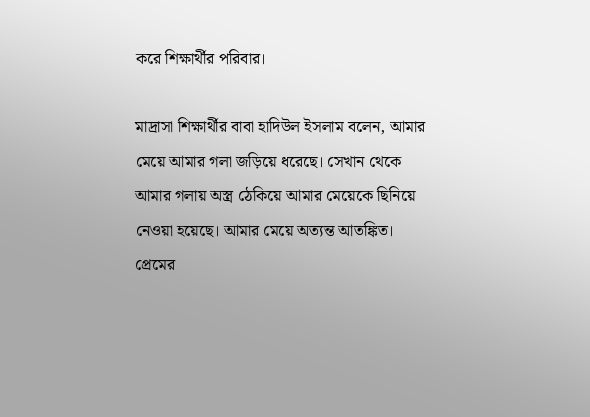করে শিক্ষার্থীর পরিবার।

মাদ্রাসা শিক্ষার্থীর বাবা হাদিউল ইসলাম বলেন, আমার মেয়ে আমার গলা জড়িয়ে ধরেছে। সেখান থেকে আমার গলায় অস্ত্র ঠেকিয়ে আমার মেয়েকে ছিনিয়ে নেওয়া হয়েছে। আমার মেয়ে অত্যন্ত আতঙ্কিত। প্রেমের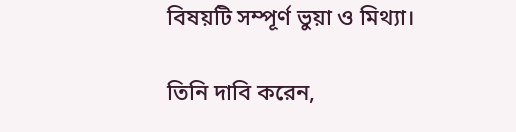বিষয়টি সম্পূর্ণ ভুয়া ও মিথ্যা।

তিনি দাবি করেন,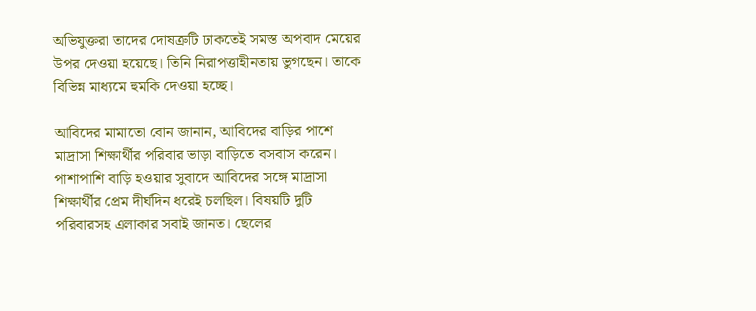অভিযুক্তরা তাদের দোষত্রুটি ঢাকতেই সমস্ত অপবাদ মেয়ের উপর দেওয়া হয়েছে। তিনি নিরাপত্তাহীনতায় ভুগছেন। তাকে বিভিন্ন মাধ্যমে হুমকি দেওয়া হচ্ছে।

আবিদের মামাতো বোন জানান, আবিদের বাড়ির পাশে মাদ্রাসা শিক্ষার্থীর পরিবার ভাড়া বাড়িতে বসবাস করেন। পাশাপাশি বাড়ি হওয়ার সুবাদে আবিদের সঙ্গে মাদ্রাসা শিক্ষার্থীর প্রেম দীর্ঘদিন ধরেই চলছিল। বিষয়টি দুটি পরিবারসহ এলাকার সবাই জানত। ছেলের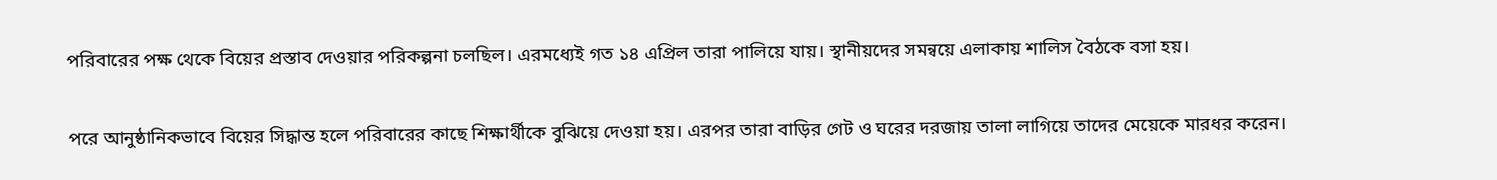পরিবারের পক্ষ থেকে বিয়ের প্রস্তাব দেওয়ার পরিকল্পনা চলছিল। এরমধ্যেই গত ১৪ এপ্রিল তারা পালিয়ে যায়। স্থানীয়দের সমন্বয়ে এলাকায় শালিস বৈঠকে বসা হয়।

পরে আনুষ্ঠানিকভাবে বিয়ের সিদ্ধান্ত হলে পরিবারের কাছে শিক্ষার্থীকে বুঝিয়ে দেওয়া হয়। এরপর তারা বাড়ির গেট ও ঘরের দরজায় তালা লাগিয়ে তাদের মেয়েকে মারধর করেন।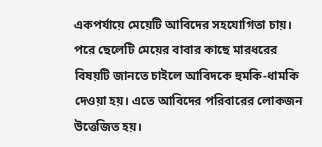একপর্যায়ে মেয়েটি আবিদের সহযোগিতা চায়। পরে ছেলেটি মেয়ের বাবার কাছে মারধরের বিষয়টি জানতে চাইলে আবিদকে হুমকি-ধামকি দেওয়া হয়। এতে আবিদের পরিবারের লোকজন উত্তেজিত হয়।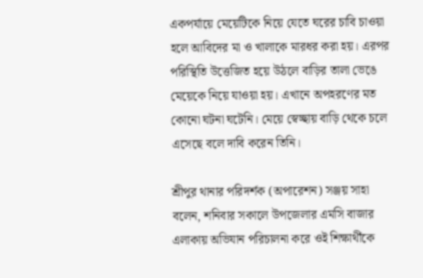একপর্যায়ে মেয়েটিকে নিয়ে যেতে ঘরের চাবি চাওয়া হলে আবিদের মা ও খালাকে মারধর করা হয়। এরপর পরিস্থিতি উত্তেজিত হয়ে উঠলে বাড়ির তালা ভেঙে মেয়েকে নিয়ে যাওয়া হয়। এখানে অপহরণের মত কোনো ঘটনা ঘটেনি। মেয়ে স্বেচ্ছায় বাড়ি থেকে চলে এসেছে বলে দাবি করেন তিনি।

শ্রীপুর থানার পরিদর্শক (অপারেশন) সঞ্জয় সাহা বলেন, শনিবার সকালে উপজেলার এমসি বাজার এলাকায় অভিযান পরিচালনা করে ওই শিক্ষার্থীকে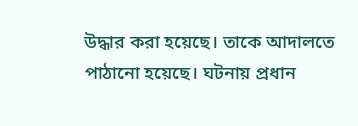উদ্ধার করা হয়েছে। তাকে আদালতে পাঠানো হয়েছে। ঘটনায় প্রধান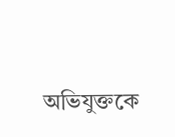অভিযুক্তকে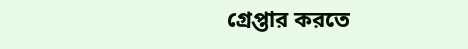গ্রেপ্তার করতে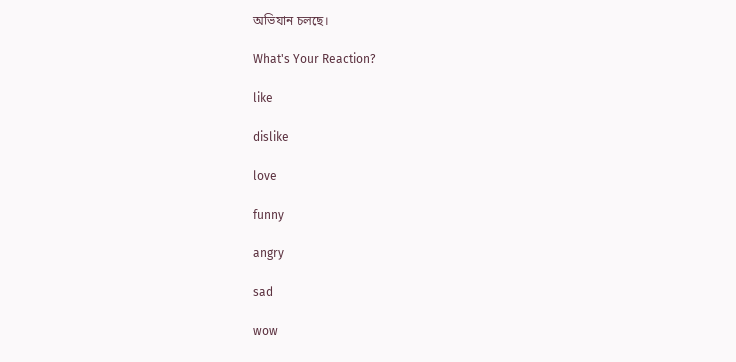অভিযান চলছে।

What's Your Reaction?

like

dislike

love

funny

angry

sad

wow